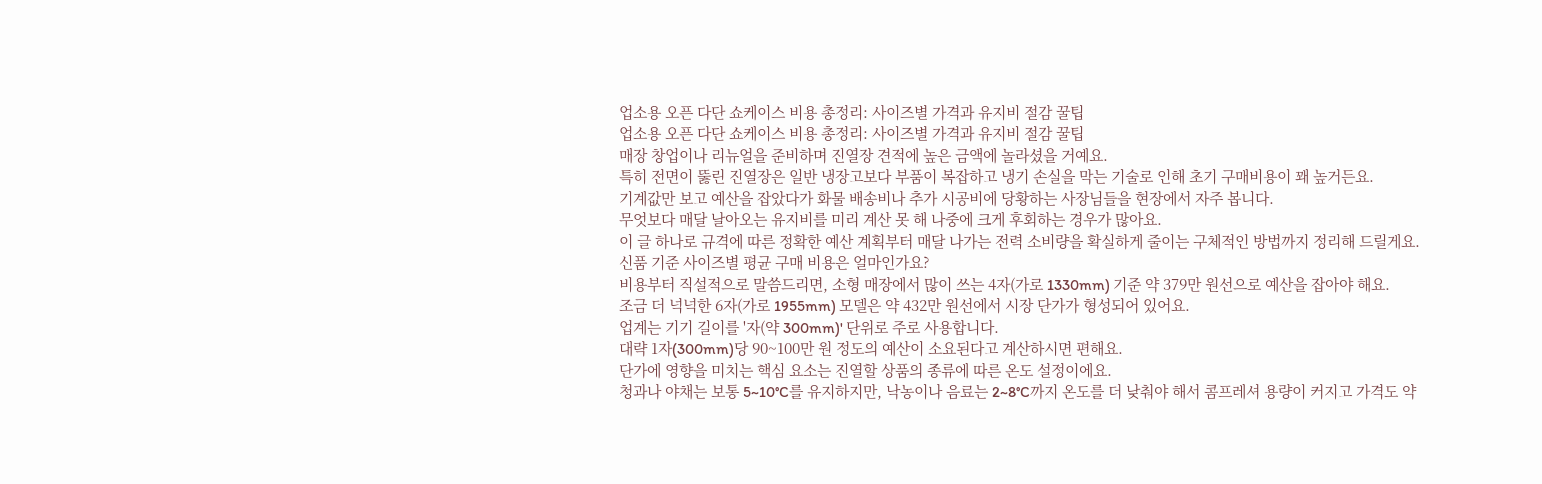업소용 오픈 다단 쇼케이스 비용 총정리: 사이즈별 가격과 유지비 절감 꿀팁
업소용 오픈 다단 쇼케이스 비용 총정리: 사이즈별 가격과 유지비 절감 꿀팁
매장 창업이나 리뉴얼을 준비하며 진열장 견적에 높은 금액에 놀라셨을 거예요.
특히 전면이 뚫린 진열장은 일반 냉장고보다 부품이 복잡하고 냉기 손실을 막는 기술로 인해 초기 구매비용이 꽤 높거든요.
기계값만 보고 예산을 잡았다가 화물 배송비나 추가 시공비에 당황하는 사장님들을 현장에서 자주 봅니다.
무엇보다 매달 날아오는 유지비를 미리 계산 못 해 나중에 크게 후회하는 경우가 많아요.
이 글 하나로 규격에 따른 정확한 예산 계획부터 매달 나가는 전력 소비량을 확실하게 줄이는 구체적인 방법까지 정리해 드릴게요.
신품 기준 사이즈별 평균 구매 비용은 얼마인가요?
비용부터 직설적으로 말씀드리면, 소형 매장에서 많이 쓰는 4자(가로 1330mm) 기준 약 379만 원선으로 예산을 잡아야 해요.
조금 더 넉넉한 6자(가로 1955mm) 모델은 약 432만 원선에서 시장 단가가 형성되어 있어요.
업계는 기기 길이를 '자(약 300mm)' 단위로 주로 사용합니다.
대략 1자(300mm)당 90~100만 원 정도의 예산이 소요된다고 계산하시면 편해요.
단가에 영향을 미치는 핵심 요소는 진열할 상품의 종류에 따른 온도 설정이에요.
청과나 야채는 보통 5~10°C를 유지하지만, 낙농이나 음료는 2~8°C까지 온도를 더 낮춰야 해서 콤프레셔 용량이 커지고 가격도 약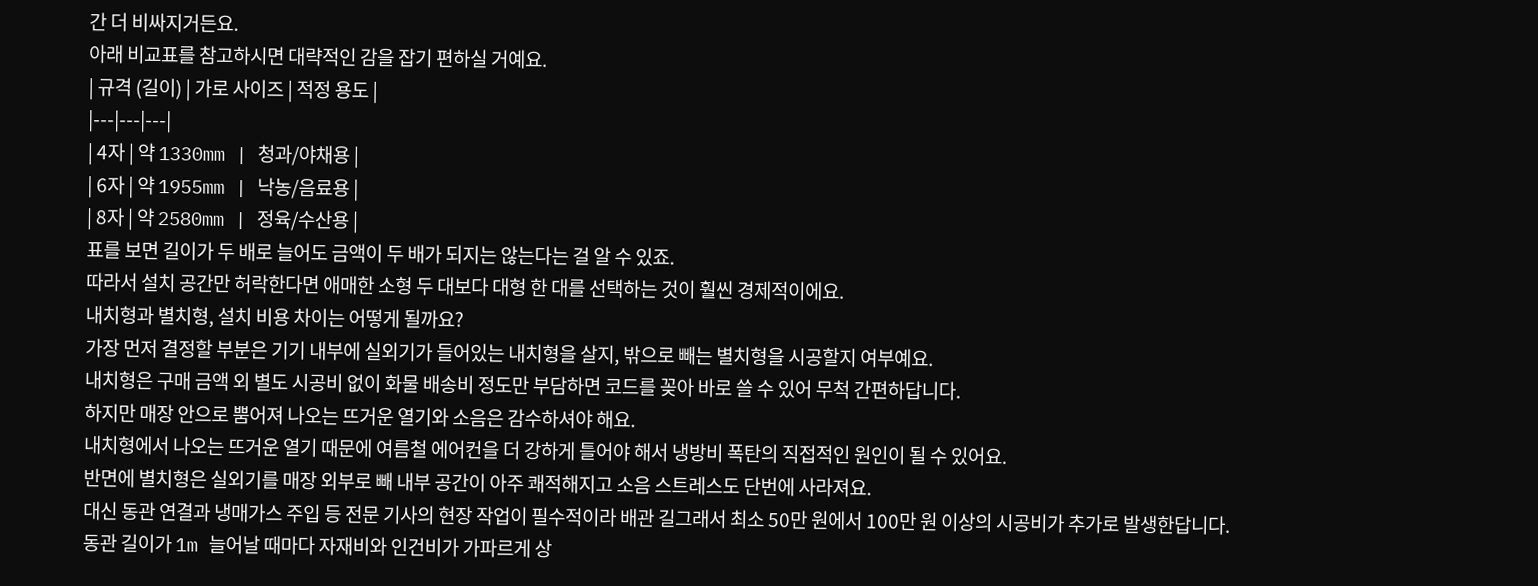간 더 비싸지거든요.
아래 비교표를 참고하시면 대략적인 감을 잡기 편하실 거예요.
| 규격 (길이) | 가로 사이즈 | 적정 용도 |
|---|---|---|
| 4자 | 약 1330mm | 청과/야채용 |
| 6자 | 약 1955mm | 낙농/음료용 |
| 8자 | 약 2580mm | 정육/수산용 |
표를 보면 길이가 두 배로 늘어도 금액이 두 배가 되지는 않는다는 걸 알 수 있죠.
따라서 설치 공간만 허락한다면 애매한 소형 두 대보다 대형 한 대를 선택하는 것이 훨씬 경제적이에요.
내치형과 별치형, 설치 비용 차이는 어떻게 될까요?
가장 먼저 결정할 부분은 기기 내부에 실외기가 들어있는 내치형을 살지, 밖으로 빼는 별치형을 시공할지 여부예요.
내치형은 구매 금액 외 별도 시공비 없이 화물 배송비 정도만 부담하면 코드를 꽂아 바로 쓸 수 있어 무척 간편하답니다.
하지만 매장 안으로 뿜어져 나오는 뜨거운 열기와 소음은 감수하셔야 해요.
내치형에서 나오는 뜨거운 열기 때문에 여름철 에어컨을 더 강하게 틀어야 해서 냉방비 폭탄의 직접적인 원인이 될 수 있어요.
반면에 별치형은 실외기를 매장 외부로 빼 내부 공간이 아주 쾌적해지고 소음 스트레스도 단번에 사라져요.
대신 동관 연결과 냉매가스 주입 등 전문 기사의 현장 작업이 필수적이라 배관 길그래서 최소 50만 원에서 100만 원 이상의 시공비가 추가로 발생한답니다.
동관 길이가 1m 늘어날 때마다 자재비와 인건비가 가파르게 상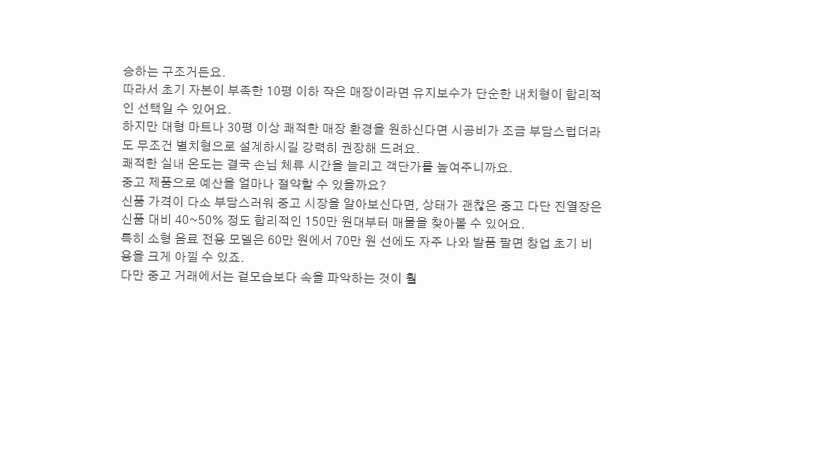승하는 구조거든요.
따라서 초기 자본이 부족한 10평 이하 작은 매장이라면 유지보수가 단순한 내치형이 합리적인 선택일 수 있어요.
하지만 대형 마트나 30평 이상 쾌적한 매장 환경을 원하신다면 시공비가 조금 부담스럽더라도 무조건 별치형으로 설계하시길 강력히 권장해 드려요.
쾌적한 실내 온도는 결국 손님 체류 시간을 늘리고 객단가를 높여주니까요.
중고 제품으로 예산을 얼마나 절약할 수 있을까요?
신품 가격이 다소 부담스러워 중고 시장을 알아보신다면, 상태가 괜찮은 중고 다단 진열장은 신품 대비 40~50% 정도 합리적인 150만 원대부터 매물을 찾아볼 수 있어요.
특히 소형 음료 전용 모델은 60만 원에서 70만 원 선에도 자주 나와 발품 팔면 창업 초기 비용을 크게 아낄 수 있죠.
다만 중고 거래에서는 겉모습보다 속을 파악하는 것이 훨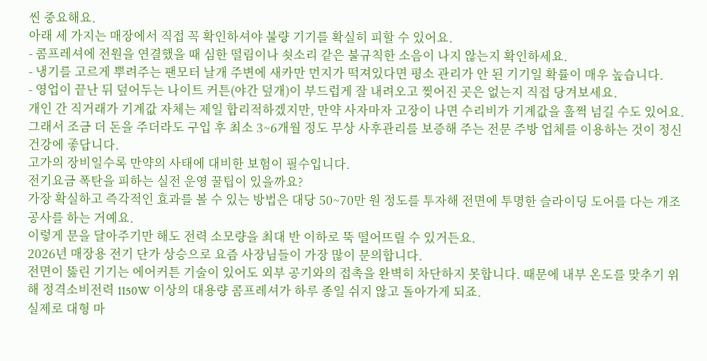씬 중요해요.
아래 세 가지는 매장에서 직접 꼭 확인하셔야 불량 기기를 확실히 피할 수 있어요.
- 콤프레셔에 전원을 연결했을 때 심한 떨림이나 쇳소리 같은 불규칙한 소음이 나지 않는지 확인하세요.
- 냉기를 고르게 뿌려주는 팬모터 날개 주변에 새카만 먼지가 떡져있다면 평소 관리가 안 된 기기일 확률이 매우 높습니다.
- 영업이 끝난 뒤 덮어두는 나이트 커튼(야간 덮개)이 부드럽게 잘 내려오고 찢어진 곳은 없는지 직접 당겨보세요.
개인 간 직거래가 기계값 자체는 제일 합리적하겠지만, 만약 사자마자 고장이 나면 수리비가 기계값을 훌쩍 넘길 수도 있어요.
그래서 조금 더 돈을 주더라도 구입 후 최소 3~6개월 정도 무상 사후관리를 보증해 주는 전문 주방 업체를 이용하는 것이 정신 건강에 좋답니다.
고가의 장비일수록 만약의 사태에 대비한 보험이 필수입니다.
전기요금 폭탄을 피하는 실전 운영 꿀팁이 있을까요?
가장 확실하고 즉각적인 효과를 볼 수 있는 방법은 대당 50~70만 원 정도를 투자해 전면에 투명한 슬라이딩 도어를 다는 개조 공사를 하는 거예요.
이렇게 문을 달아주기만 해도 전력 소모량을 최대 반 이하로 뚝 떨어뜨릴 수 있거든요.
2026년 매장용 전기 단가 상승으로 요즘 사장님들이 가장 많이 문의합니다.
전면이 뚫린 기기는 에어커튼 기술이 있어도 외부 공기와의 접촉을 완벽히 차단하지 못합니다. 때문에 내부 온도를 맞추기 위해 정격소비전력 1150W 이상의 대용량 콤프레셔가 하루 종일 쉬지 않고 돌아가게 되죠.
실제로 대형 마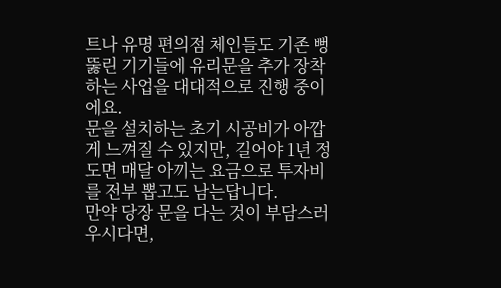트나 유명 편의점 체인들도 기존 뻥 뚫린 기기들에 유리문을 추가 장착하는 사업을 대대적으로 진행 중이에요.
문을 설치하는 초기 시공비가 아깝게 느껴질 수 있지만, 길어야 1년 정도면 매달 아끼는 요금으로 투자비를 전부 뽑고도 남는답니다.
만약 당장 문을 다는 것이 부담스러우시다면,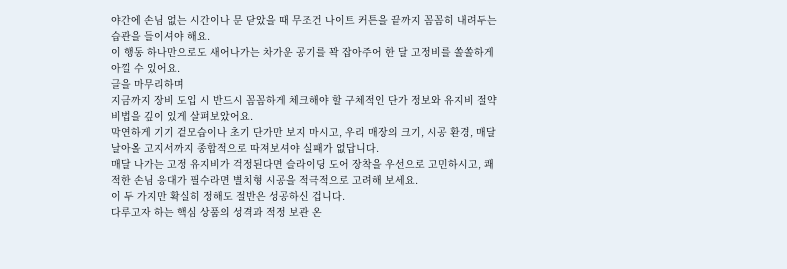야간에 손님 없는 시간이나 문 닫았을 때 무조건 나이트 커튼을 끝까지 꼼꼼히 내려두는 습관을 들이셔야 해요.
이 행동 하나만으로도 새어나가는 차가운 공기를 꽉 잡아주어 한 달 고정비를 쏠쏠하게 아낄 수 있어요.
글을 마무리하며
지금까지 장비 도입 시 반드시 꼼꼼하게 체크해야 할 구체적인 단가 정보와 유지비 절약 비법을 깊이 있게 살펴보았어요.
막연하게 기기 겉모습이나 초기 단가만 보지 마시고, 우리 매장의 크기, 시공 환경, 매달 날아올 고지서까지 종합적으로 따져보셔야 실패가 없답니다.
매달 나가는 고정 유지비가 걱정된다면 슬라이딩 도어 장착을 우선으로 고민하시고, 쾌적한 손님 응대가 필수라면 별치형 시공을 적극적으로 고려해 보세요.
이 두 가지만 확실히 정해도 절반은 성공하신 겁니다.
다루고자 하는 핵심 상품의 성격과 적정 보관 온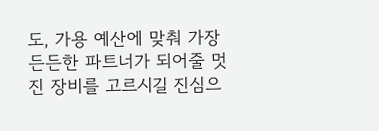도, 가용 예산에 맞춰 가장 든든한 파트너가 되어줄 멋진 장비를 고르시길 진심으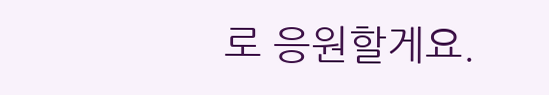로 응원할게요.